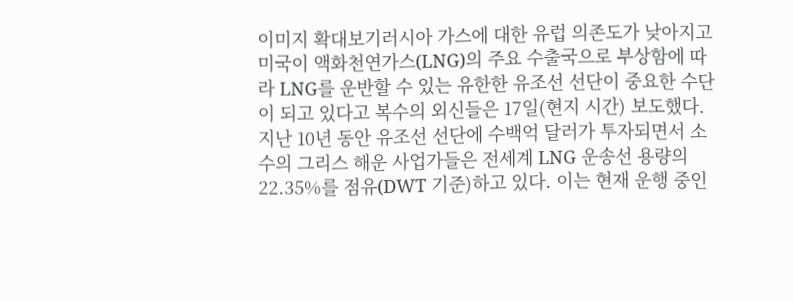이미지 확대보기러시아 가스에 대한 유럽 의존도가 낮아지고 미국이 액화천연가스(LNG)의 주요 수출국으로 부상함에 따라 LNG를 운반할 수 있는 유한한 유조선 선단이 중요한 수단이 되고 있다고 복수의 외신들은 17일(현지 시간) 보도했다.
지난 10년 동안 유조선 선단에 수백억 달러가 투자되면서 소수의 그리스 해운 사업가들은 전세계 LNG 운송선 용량의 22.35%를 점유(DWT 기준)하고 있다. 이는 현재 운행 중인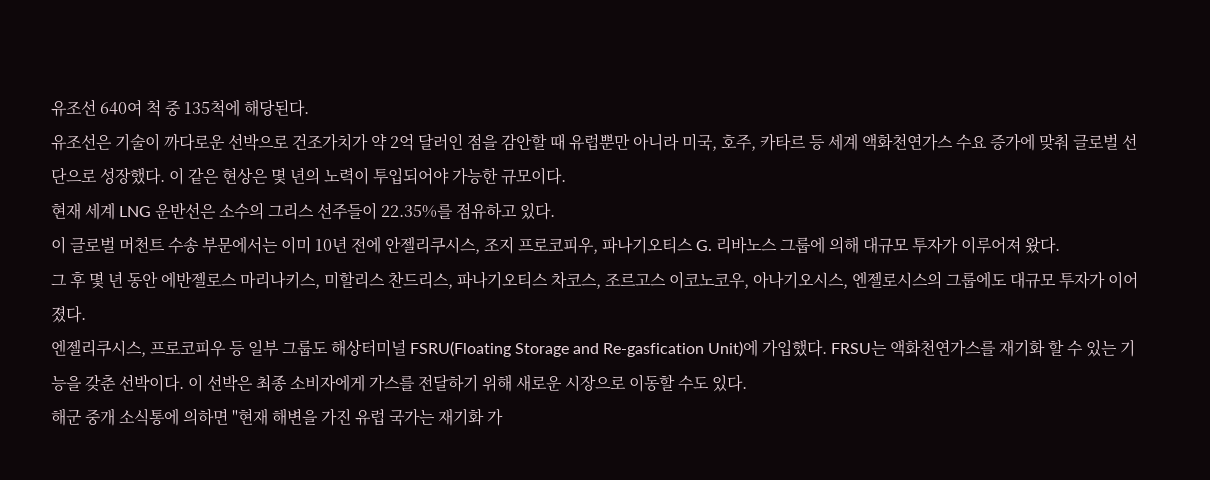유조선 640여 척 중 135척에 해당된다.
유조선은 기술이 까다로운 선박으로 건조가치가 약 2억 달러인 점을 감안할 때 유럽뿐만 아니라 미국, 호주, 카타르 등 세계 액화천연가스 수요 증가에 맞춰 글로벌 선단으로 성장했다. 이 같은 현상은 몇 년의 노력이 투입되어야 가능한 규모이다.
현재 세계 LNG 운반선은 소수의 그리스 선주들이 22.35%를 점유하고 있다.
이 글로벌 머천트 수송 부문에서는 이미 10년 전에 안젤리쿠시스, 조지 프로코피우, 파나기오티스 G. 리바노스 그룹에 의해 대규모 투자가 이루어져 왔다.
그 후 몇 년 동안 에반젤로스 마리나키스, 미할리스 찬드리스, 파나기오티스 차코스, 조르고스 이코노코우, 아나기오시스, 엔젤로시스의 그룹에도 대규모 투자가 이어졌다.
엔젤리쿠시스, 프로코피우 등 일부 그룹도 해상터미널 FSRU(Floating Storage and Re-gasfication Unit)에 가입했다. FRSU는 액화천연가스를 재기화 할 수 있는 기능을 갖춘 선박이다. 이 선박은 최종 소비자에게 가스를 전달하기 위해 새로운 시장으로 이동할 수도 있다.
해군 중개 소식통에 의하면 "현재 해변을 가진 유럽 국가는 재기화 가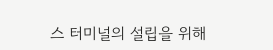스 터미널의 설립을 위해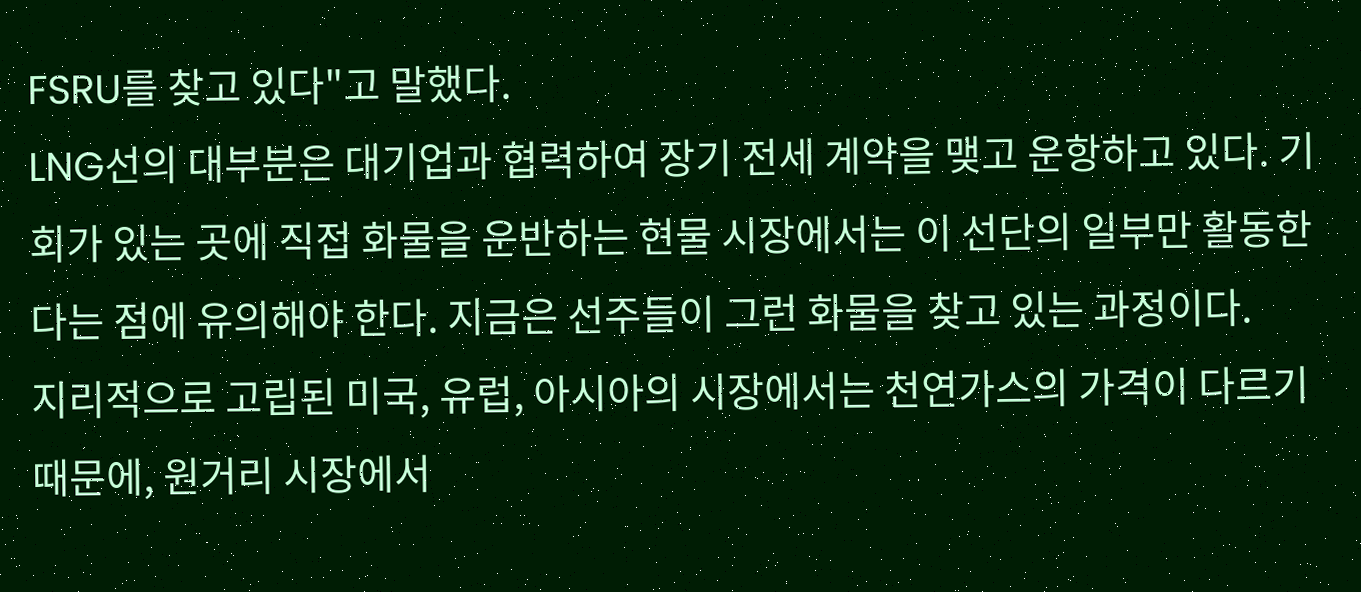FSRU를 찾고 있다"고 말했다.
LNG선의 대부분은 대기업과 협력하여 장기 전세 계약을 맺고 운항하고 있다. 기회가 있는 곳에 직접 화물을 운반하는 현물 시장에서는 이 선단의 일부만 활동한다는 점에 유의해야 한다. 지금은 선주들이 그런 화물을 찾고 있는 과정이다.
지리적으로 고립된 미국, 유럽, 아시아의 시장에서는 천연가스의 가격이 다르기 때문에, 원거리 시장에서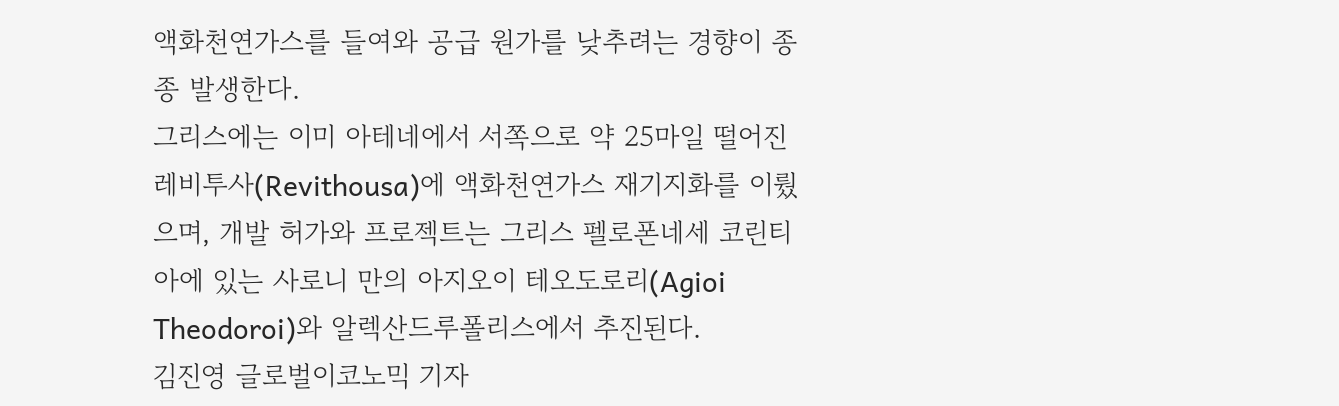액화천연가스를 들여와 공급 원가를 낮추려는 경향이 종종 발생한다.
그리스에는 이미 아테네에서 서쪽으로 약 25마일 떨어진 레비투사(Revithousa)에 액화천연가스 재기지화를 이뤘으며, 개발 허가와 프로젝트는 그리스 펠로폰네세 코린티아에 있는 사로니 만의 아지오이 테오도로리(Agioi Theodoroi)와 알렉산드루폴리스에서 추진된다.
김진영 글로벌이코노믹 기자